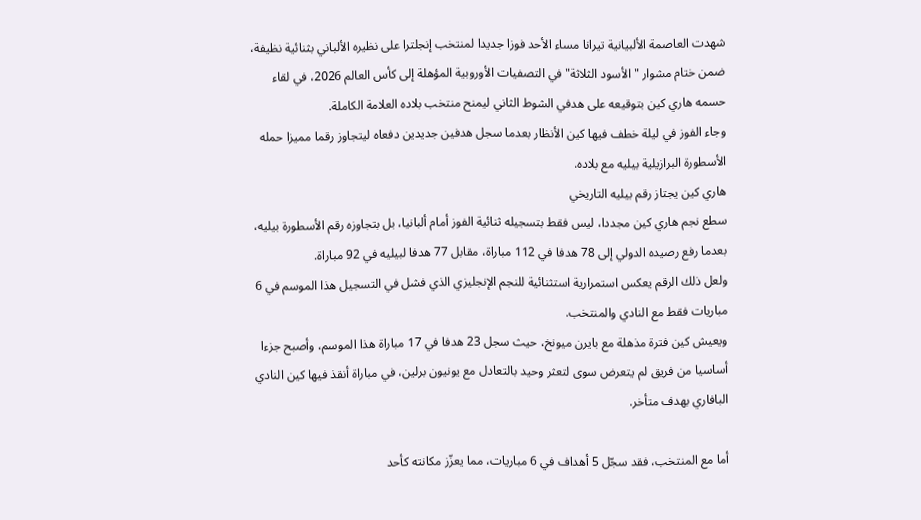شهدت العاصمة الألبيانية تيرانا مساء الأحد فوزا جديدا لمنتخب إنجلترا على نظيره الألباني بثنائية نظيفة، ضمن ختام مشوار "الأسود الثلاثة" في التصفيات الأوروبية المؤهلة إلى كأس العالم 2026، في لقاء حسمه هاري كين بتوقيعه على هدفي الشوط الثاني ليمنح منتخب بلاده العلامة الكاملة.
وجاء الفوز في ليلة خطف فيها كين الأنظار بعدما سجل هدفين جديدين دفعاه ليتجاوز رقما مميزا حمله الأسطورة البرازيلية بيليه مع بلاده.
هاري كين يجتاز رقم بيليه التاريخي
سطع نجم هاري كين مجددا، ليس فقط بتسجيله ثنائية الفوز أمام ألبانيا، بل بتجاوزه رقم الأسطورة بيليه، بعدما رفع رصيده الدولي إلى 78 هدفا في 112 مباراة، مقابل 77 هدفا لبيليه في 92 مباراة.
ولعل ذلك الرقم يعكس استمرارية استثنائية للنجم الإنجليزي الذي فشل في التسجيل هذا الموسم في 6 مباريات فقط مع النادي والمنتخب.
ويعيش كين فترة مذهلة مع بايرن ميونخ، حيث سجل 23 هدفا في 17 مباراة هذا الموسم، وأصبح جزءا أساسيا من فريق لم يتعرض سوى لتعثر وحيد بالتعادل مع يونيون برلين، في مباراة أنقذ فيها كين النادي البافاري بهدف متأخر.

أما مع المنتخب، فقد سجّل 5 أهداف في 6 مباريات، مما يعزّز مكانته كأحد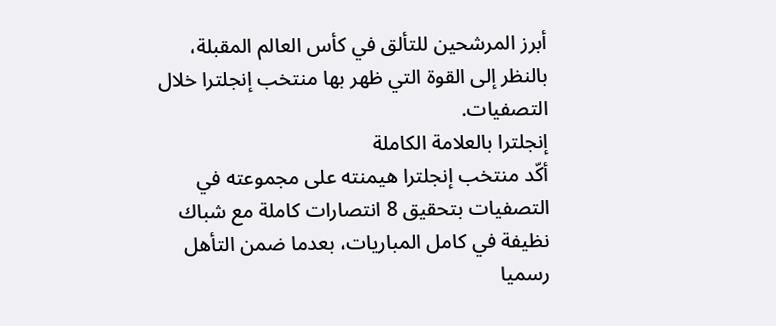أبرز المرشحين للتألق في كأس العالم المقبلة، بالنظر إلى القوة التي ظهر بها منتخب إنجلترا خلال التصفيات.
إنجلترا بالعلامة الكاملة
أكّد منتخب إنجلترا هيمنته على مجموعته في التصفيات بتحقيق 8 انتصارات كاملة مع شباك نظيفة في كامل المباريات، بعدما ضمن التأهل رسميا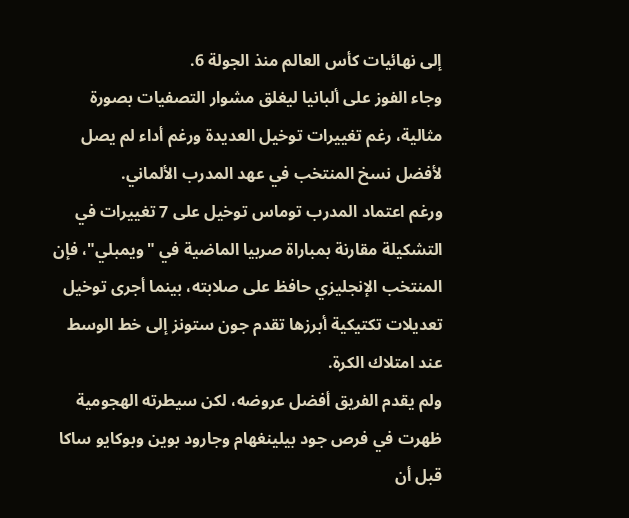إلى نهائيات كأس العالم منذ الجولة 6.
وجاء الفوز على ألبانيا ليغلق مشوار التصفيات بصورة مثالية، رغم تغييرات توخيل العديدة ورغم أداء لم يصل لأفضل نسخ المنتخب في عهد المدرب الألماني.
ورغم اعتماد المدرب توماس توخيل على 7 تغييرات في التشكيلة مقارنة بمباراة صربيا الماضية في "ويمبلي"، فإن المنتخب الإنجليزي حافظ على صلابته، بينما أجرى توخيل تعديلات تكتيكية أبرزها تقدم جون ستونز إلى خط الوسط عند امتلاك الكرة.
ولم يقدم الفريق أفضل عروضه، لكن سيطرته الهجومية ظهرت في فرص جود بيلينغهام وجارود بوين وبوكايو ساكا قبل أن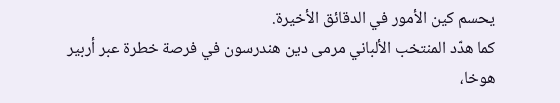يحسم كين الأمور في الدقائق الأخيرة.
كما هدّد المنتخب الألباني مرمى دين هندرسون في فرصة خطرة عبر أربير هوخا،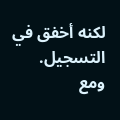لكنه أخفق في التسجيل.
ومع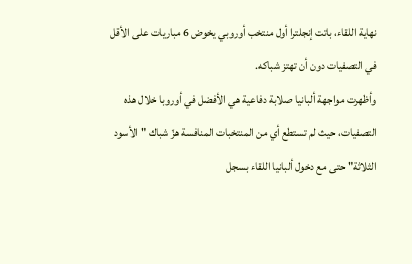نهاية اللقاء، باتت إنجلترا أول منتخب أوروبي يخوض 6 مباريات على الأقل في التصفيات دون أن تهتز شباكه.
وأظهرت مواجهة ألبانيا صلابة دفاعية هي الأفضل في أوروبا خلال هذه التصفيات، حيث لم تستطع أي من المنتخبات المنافسة هزّ شباك "الأسود الثلاثة" حتى مع دخول ألبانيا اللقاء بسجل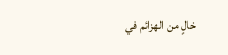خالٍ من الهزائم في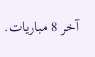آخر 8 مباريات.